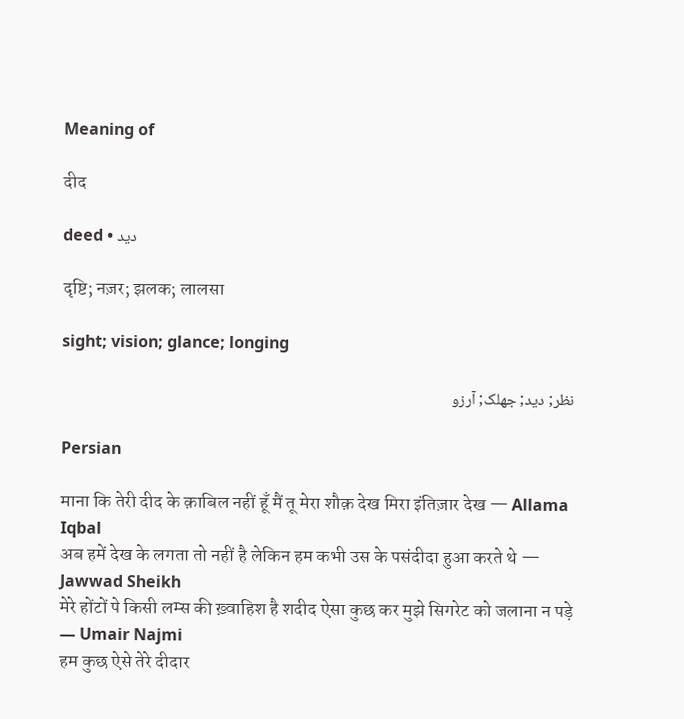Meaning of

दीद

deed • دید

दृष्टि; नज़र; झलक; लालसा

sight; vision; glance; longing

نظر; دید; جھلک; آرزو

Persian

माना कि तेरी दीद के क़ाबिल नहीं हूँ मैं तू मेरा शौक़ देख मिरा इंतिज़ार देख — Allama Iqbal
अब हमें देख के लगता तो नहीं है लेकिन हम कभी उस के पसंदीदा हुआ करते थे — Jawwad Sheikh
मेरे होंटों पे किसी लम्स की ख़्वाहिश है शदीद ऐसा कुछ कर मुझे सिगरेट को जलाना न पड़े — Umair Najmi
हम कुछ ऐसे तेरे दीदार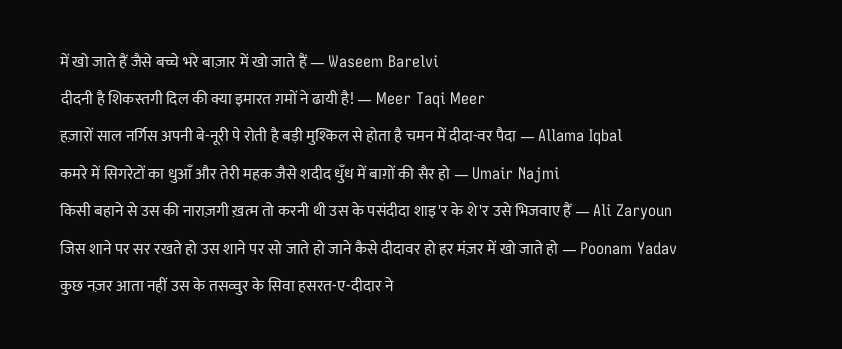में खो जाते हैं जैसे बच्चे भरे बाज़ार में खो जाते हैं — Waseem Barelvi
दीदनी है शिकस्तगी दिल की क्या इमारत ग़मों ने ढायी है! — Meer Taqi Meer
हज़ारों साल नर्गिस अपनी बे-नूरी पे रोती है बड़ी मुश्किल से होता है चमन में दीदा-वर पैदा — Allama Iqbal
कमरे में सिगरेटों का धुआँ और तेरी महक जैसे शदीद धुँध में बाग़ों की सैर हो — Umair Najmi
किसी बहाने से उस की नाराज़गी ख़त्म तो करनी थी उस के पसंदीदा शाइ'र के शे'र उसे भिजवाए हैं — Ali Zaryoun
जिस शाने पर सर रखते हो उस शाने पर सो जाते हो जाने कैसे दीदावर हो हर मंज़र में खो जाते हो — Poonam Yadav
कुछ नज़र आता नहीं उस के तसव्वुर के सिवा हसरत-ए-दीदार ने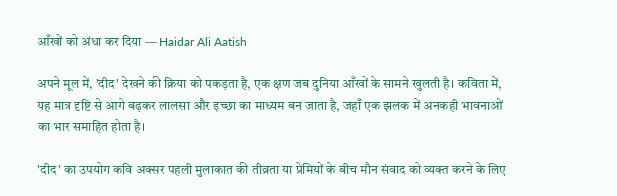आँखों को अंधा कर दिया — Haidar Ali Aatish

अपने मूल में, 'दीद' देखने की क्रिया को पकड़ता है, एक क्षण जब दुनिया आँखों के सामने खुलती है। कविता में, यह मात्र दृष्टि से आगे बढ़कर लालसा और इच्छा का माध्यम बन जाता है, जहाँ एक झलक में अनकही भावनाओं का भार समाहित होता है।

'दीद' का उपयोग कवि अक्सर पहली मुलाकात की तीव्रता या प्रेमियों के बीच मौन संवाद को व्यक्त करने के लिए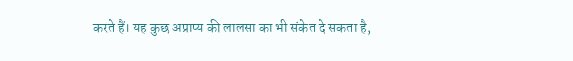करते हैं। यह कुछ अप्राप्य की लालसा का भी संकेत दे सकता है,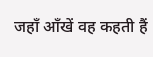जहाँ आँखें वह कहती हैं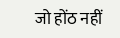जो होंठ नहीं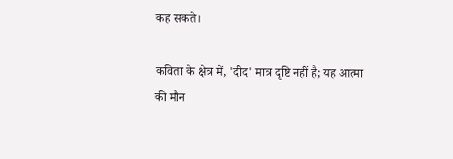कह सकते।

कविता के क्षेत्र में, 'दीद' मात्र दृष्टि नहीं है; यह आत्मा की मौन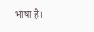भाषा है।